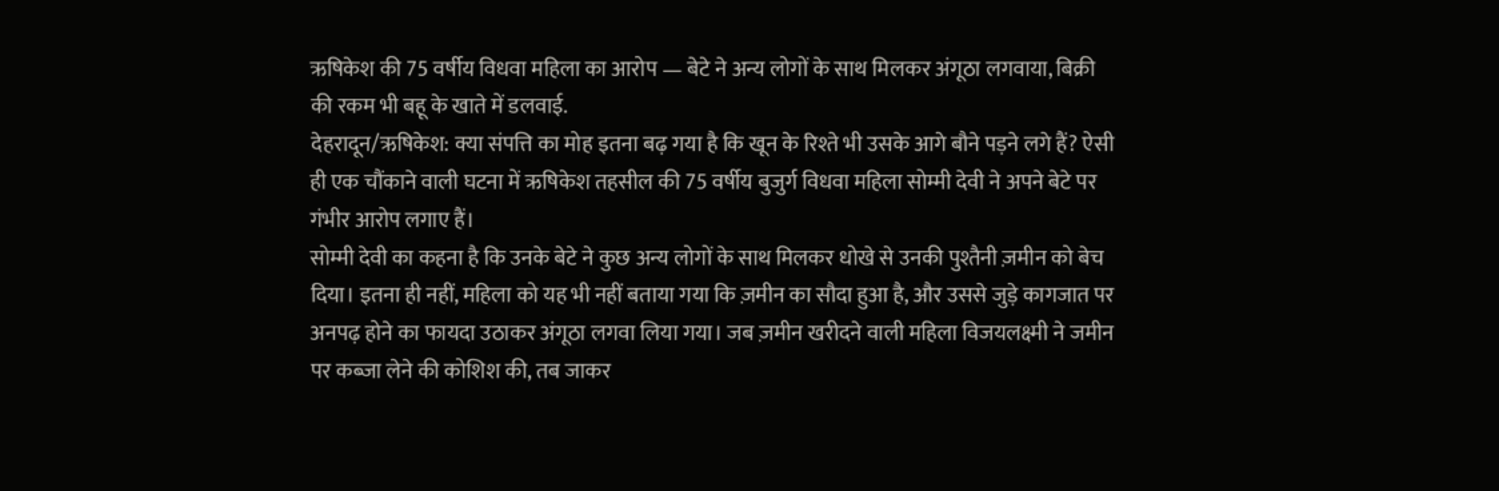ऋषिकेश की 75 वर्षीय विधवा महिला का आरोप — बेटे ने अन्य लोगों के साथ मिलकर अंगूठा लगवाया, बिक्री की रकम भी बहू के खाते में डलवाई.
देहरादून/ऋषिकेश: क्या संपत्ति का मोह इतना बढ़ गया है कि खून के रिश्ते भी उसके आगे बौने पड़ने लगे हैं? ऐसी ही एक चौंकाने वाली घटना में ऋषिकेश तहसील की 75 वर्षीय बुजुर्ग विधवा महिला सोम्मी देवी ने अपने बेटे पर गंभीर आरोप लगाए हैं।
सोम्मी देवी का कहना है कि उनके बेटे ने कुछ अन्य लोगों के साथ मिलकर धोखे से उनकी पुश्तैनी ज़मीन को बेच दिया। इतना ही नहीं, महिला को यह भी नहीं बताया गया कि ज़मीन का सौदा हुआ है, और उससे जुड़े कागजात पर अनपढ़ होने का फायदा उठाकर अंगूठा लगवा लिया गया। जब ज़मीन खरीदने वाली महिला विजयलक्ष्मी ने जमीन पर कब्जा लेने की कोशिश की, तब जाकर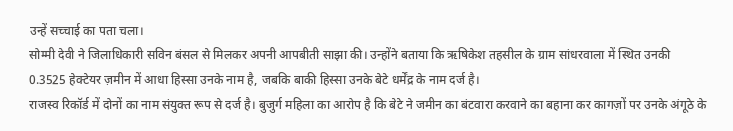उन्हें सच्चाई का पता चला।
सोम्मी देवी ने जिलाधिकारी सविन बंसल से मिलकर अपनी आपबीती साझा की। उन्होंने बताया कि ऋषिकेश तहसील के ग्राम सांधरवाला में स्थित उनकी 0.3525 हेक्टेयर ज़मीन में आधा हिस्सा उनके नाम है, जबकि बाकी हिस्सा उनके बेटे धर्मेंद्र के नाम दर्ज है।
राजस्व रिकॉर्ड में दोनों का नाम संयुक्त रूप से दर्ज है। बुजुर्ग महिला का आरोप है कि बेटे ने जमीन का बंटवारा करवाने का बहाना कर कागज़ों पर उनके अंगूठे के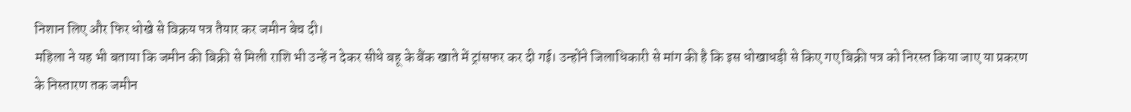निशान लिए और फिर धोखे से विक्रय पत्र तैयार कर जमीन बेच दी।
महिला ने यह भी बताया कि जमीन की बिक्री से मिली राशि भी उन्हें न देकर सीधे बहू के बैंक खाते में ट्रांसफर कर दी गई। उन्होंने जिलाधिकारी से मांग की है कि इस धोखाधड़ी से किए गए बिक्री पत्र को निरस्त किया जाए या प्रकरण के निस्तारण तक जमीन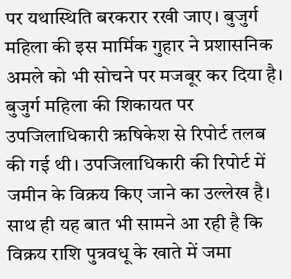पर यथास्थिति बरकरार रखी जाए। बुजुर्ग महिला की इस मार्मिक गुहार ने प्रशासनिक अमले को भी सोचने पर मजबूर कर दिया है।
बुजुर्ग महिला की शिकायत पर उपजिलाधिकारी ऋषिकेश से रिपोर्ट तलब की गई थी। उपजिलाधिकारी की रिपोर्ट में जमीन के विक्रय किए जाने का उल्लेख है। साथ ही यह बात भी सामने आ रही है कि विक्रय राशि पुत्रवधू के खाते में जमा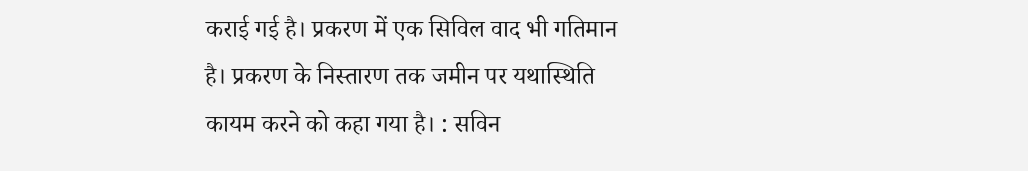कराई गई है। प्रकरण में एक सिविल वाद भी गतिमान है। प्रकरण के निस्तारण तक जमीन पर यथास्थिति कायम करने को कहा गया है। : सविन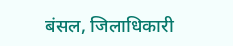बंसल, जिलाधिकारी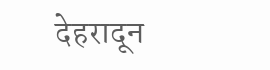देहरादून